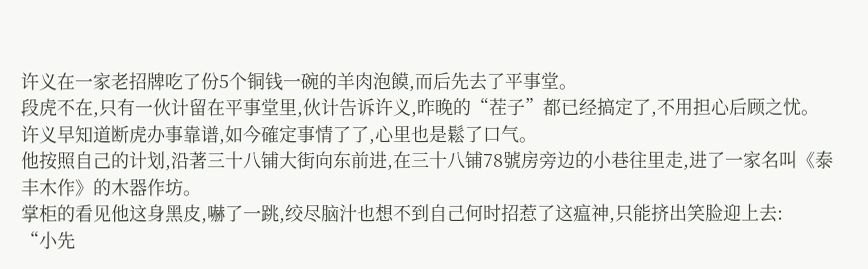许义在一家老招牌吃了份5个铜钱一碗的羊肉泡饃,而后先去了平事堂。
段虎不在,只有一伙计留在平事堂里,伙计告诉许义,昨晚的“茬子”都已经搞定了,不用担心后顾之忧。
许义早知道断虎办事靠谱,如今確定事情了了,心里也是鬆了口气。
他按照自己的计划,沿著三十八铺大街向东前进,在三十八铺78號房旁边的小巷往里走,进了一家名叫《泰丰木作》的木器作坊。
掌柜的看见他这身黑皮,嚇了一跳,绞尽脑汁也想不到自己何时招惹了这瘟神,只能挤出笑脸迎上去:
“小先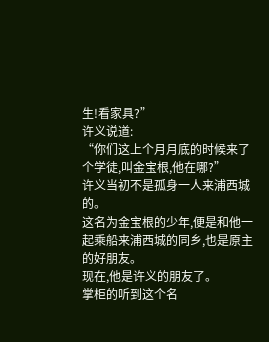生!看家具?”
许义说道:
“你们这上个月月底的时候来了个学徒,叫金宝根,他在哪?”
许义当初不是孤身一人来浦西城的。
这名为金宝根的少年,便是和他一起乘船来浦西城的同乡,也是原主的好朋友。
现在,他是许义的朋友了。
掌柜的听到这个名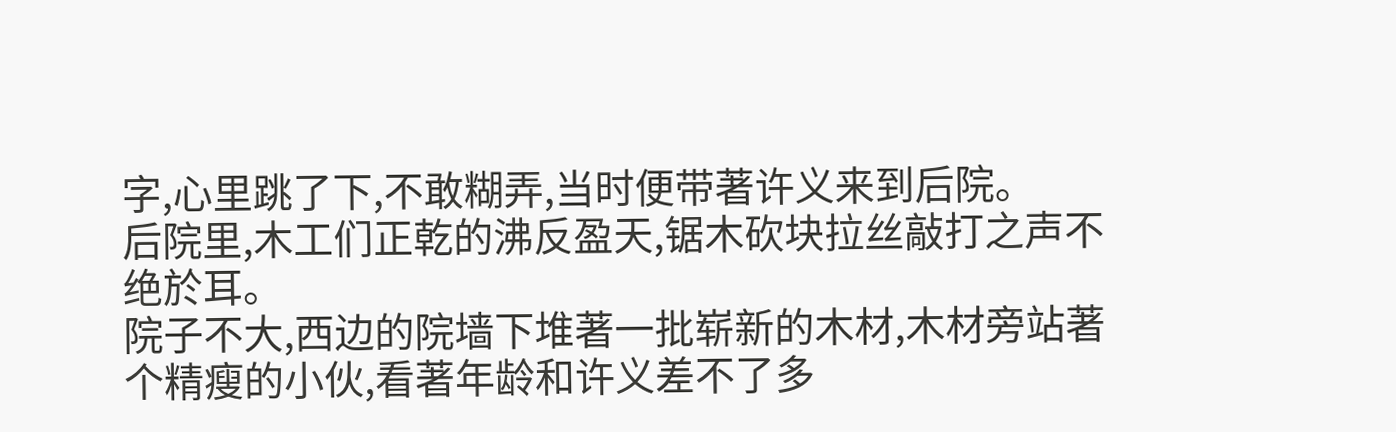字,心里跳了下,不敢糊弄,当时便带著许义来到后院。
后院里,木工们正乾的沸反盈天,锯木砍块拉丝敲打之声不绝於耳。
院子不大,西边的院墙下堆著一批崭新的木材,木材旁站著个精瘦的小伙,看著年龄和许义差不了多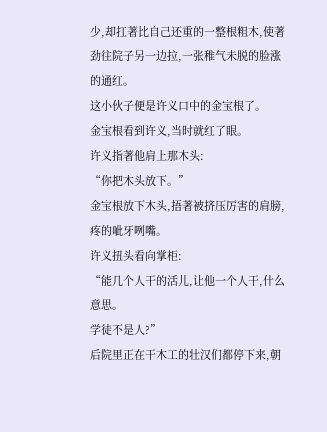少,却扛著比自己还重的一整根粗木,使著劲往院子另一边拉,一张稚气未脱的脸涨的通红。
这小伙子便是许义口中的金宝根了。
金宝根看到许义,当时就红了眼。
许义指著他肩上那木头:
“你把木头放下。”
金宝根放下木头,捂著被挤压厉害的肩膀,疼的呲牙咧嘴。
许义扭头看向掌柜:
“能几个人干的活儿,让他一个人干,什么意思。
学徒不是人?”
后院里正在干木工的壮汉们都停下来,朝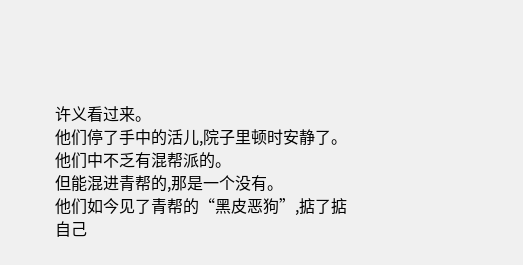许义看过来。
他们停了手中的活儿,院子里顿时安静了。
他们中不乏有混帮派的。
但能混进青帮的,那是一个没有。
他们如今见了青帮的“黑皮恶狗”,掂了掂自己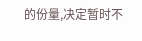的份量,决定暂时不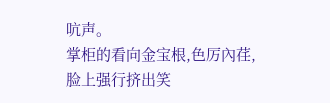吭声。
掌柜的看向金宝根,色厉內荏,脸上强行挤出笑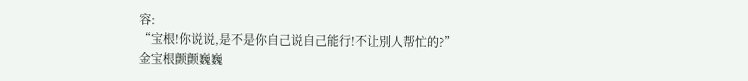容:
“宝根!你说说,是不是你自己说自己能行!不让別人帮忙的?”
金宝根颤颤巍巍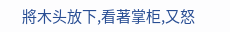將木头放下,看著掌柜,又怒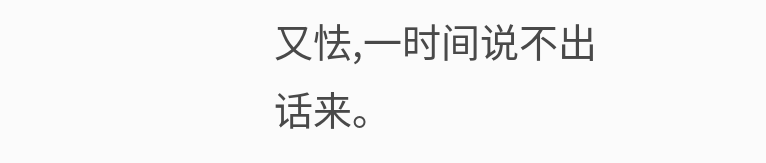又怯,一时间说不出话来。